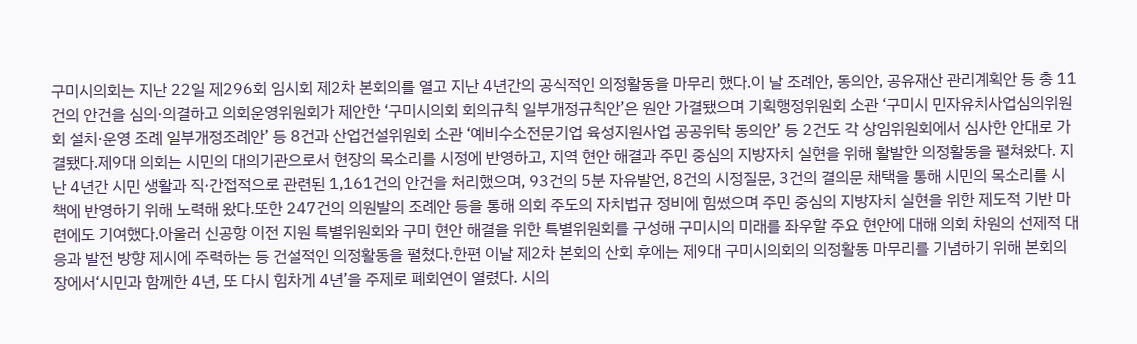구미시의회는 지난 22일 제296회 임시회 제2차 본회의를 열고 지난 4년간의 공식적인 의정활동을 마무리 했다.이 날 조례안, 동의안, 공유재산 관리계획안 등 총 11건의 안건을 심의·의결하고 의회운영위원회가 제안한 ‘구미시의회 회의규칙 일부개정규칙안’은 원안 가결됐으며 기획행정위원회 소관 ‘구미시 민자유치사업심의위원회 설치·운영 조례 일부개정조례안’ 등 8건과 산업건설위원회 소관 ‘예비수소전문기업 육성지원사업 공공위탁 동의안’ 등 2건도 각 상임위원회에서 심사한 안대로 가결됐다.제9대 의회는 시민의 대의기관으로서 현장의 목소리를 시정에 반영하고, 지역 현안 해결과 주민 중심의 지방자치 실현을 위해 활발한 의정활동을 펼쳐왔다. 지난 4년간 시민 생활과 직·간접적으로 관련된 1,161건의 안건을 처리했으며, 93건의 5분 자유발언, 8건의 시정질문, 3건의 결의문 채택을 통해 시민의 목소리를 시책에 반영하기 위해 노력해 왔다.또한 247건의 의원발의 조례안 등을 통해 의회 주도의 자치법규 정비에 힘썼으며 주민 중심의 지방자치 실현을 위한 제도적 기반 마련에도 기여했다.아울러 신공항 이전 지원 특별위원회와 구미 현안 해결을 위한 특별위원회를 구성해 구미시의 미래를 좌우할 주요 현안에 대해 의회 차원의 선제적 대응과 발전 방향 제시에 주력하는 등 건설적인 의정활동을 펼쳤다.한편 이날 제2차 본회의 산회 후에는 제9대 구미시의회의 의정활동 마무리를 기념하기 위해 본회의장에서‘시민과 함께한 4년, 또 다시 힘차게 4년’을 주제로 폐회연이 열렸다. 시의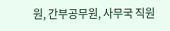원, 간부공무원, 사무국 직원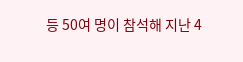등 50여 명이 참석해 지난 4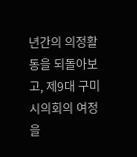년간의 의정활동을 되돌아보고, 제9대 구미시의회의 여정을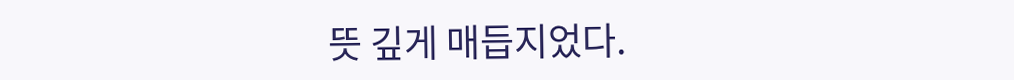뜻 깊게 매듭지었다.